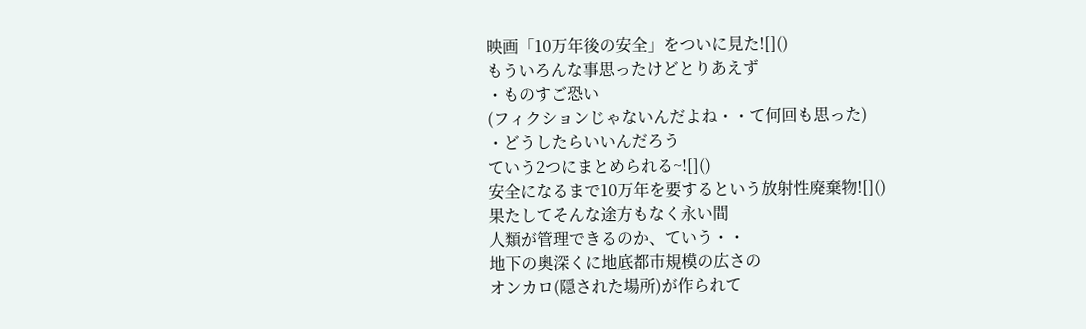映画「10万年後の安全」をついに見た![]()
もういろんな事思ったけどとりあえず
・ものすご恐い
(フィクションじゃないんだよね・・て何回も思った)
・どうしたらいいんだろう
ていう2つにまとめられる~![]()
安全になるまで10万年を要するという放射性廃棄物![]()
果たしてそんな途方もなく永い間
人類が管理できるのか、ていう・・
地下の奥深くに地底都市規模の広さの
オンカロ(隠された場所)が作られて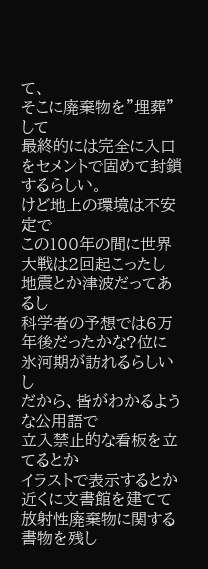て、
そこに廃棄物を”埋葬”して
最終的には完全に入口をセメントで固めて封鎖するらしい。
けど地上の環境は不安定で
この100年の間に世界大戦は2回起こったし
地震とか津波だってあるし
科学者の予想では6万年後だったかな?位に氷河期が訪れるらしいし
だから、皆がわかるような公用語で
立入禁止的な看板を立てるとか
イラストで表示するとか
近くに文書館を建てて放射性廃棄物に関する書物を残し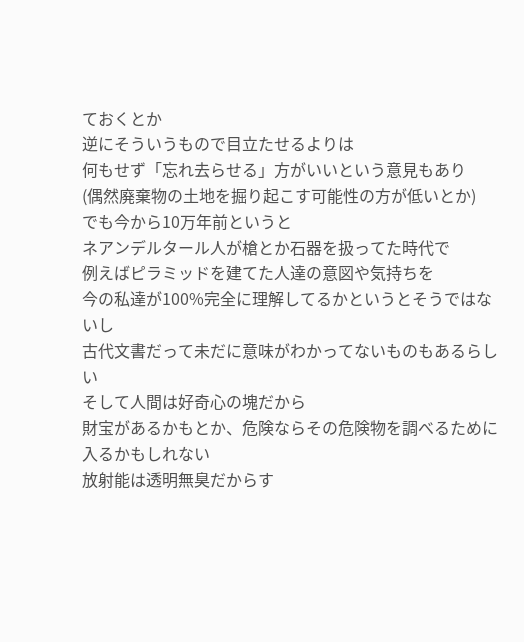ておくとか
逆にそういうもので目立たせるよりは
何もせず「忘れ去らせる」方がいいという意見もあり
(偶然廃棄物の土地を掘り起こす可能性の方が低いとか)
でも今から10万年前というと
ネアンデルタール人が槍とか石器を扱ってた時代で
例えばピラミッドを建てた人達の意図や気持ちを
今の私達が100%完全に理解してるかというとそうではないし
古代文書だって未だに意味がわかってないものもあるらしい
そして人間は好奇心の塊だから
財宝があるかもとか、危険ならその危険物を調べるために入るかもしれない
放射能は透明無臭だからす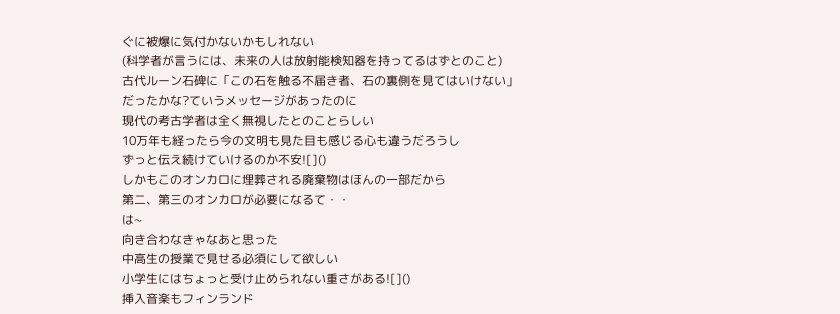ぐに被爆に気付かないかもしれない
(科学者が言うには、未来の人は放射能検知器を持ってるはずとのこと)
古代ルーン石碑に「この石を触る不届き者、石の裏側を見てはいけない」
だったかな?ていうメッセージがあったのに
現代の考古学者は全く無視したとのことらしい
10万年も経ったら今の文明も見た目も感じる心も違うだろうし
ずっと伝え続けていけるのか不安![]()
しかもこのオンカロに埋葬される廃棄物はほんの一部だから
第二、第三のオンカロが必要になるて・・
は~
向き合わなきゃなあと思った
中高生の授業で見せる必須にして欲しい
小学生にはちょっと受け止められない重さがある![]()
挿入音楽もフィンランド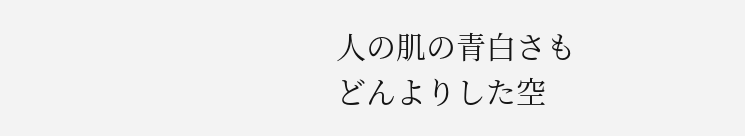人の肌の青白さも
どんよりした空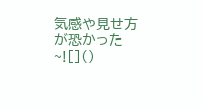気感や見せ方が恐かった~![]()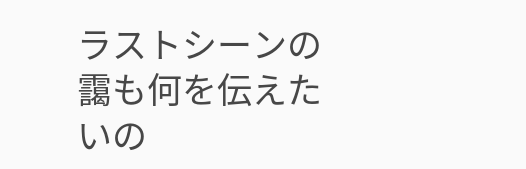ラストシーンの靄も何を伝えたいの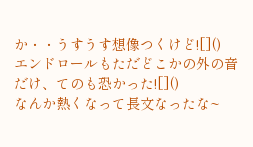か・・うすうす想像つくけど![]()
エンドロールもただどこかの外の音だけ、てのも恐かった![]()
なんか熱くなって長文なったな~